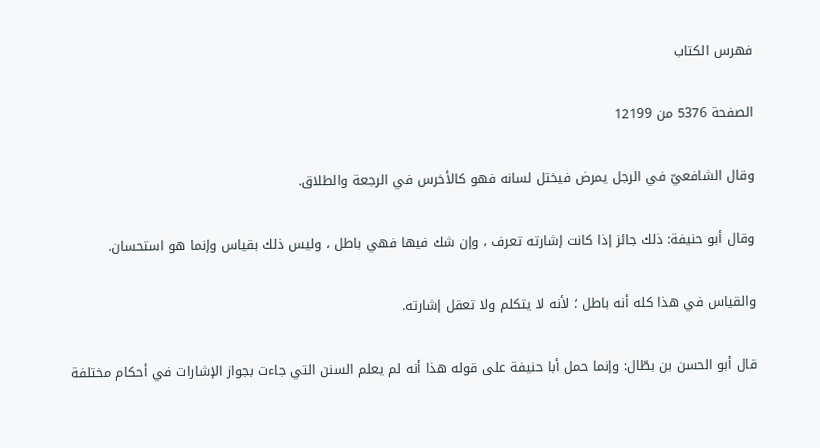فهرس الكتاب

الصفحة 5376 من 12199

وقال الشافعيّ في الرجل يمرض فيختل لسانه فهو كالأخرس في الرجعة والطلاق.

وقال أبو حنيفة: ذلك جائز إذا كانت إشارته تعرف ، وإن شك فيها فهي باطل ، وليس ذلك بقياس وإنما هو استحسان.

والقياس في هذا كله أنه باطل ؛ لأنه لا يتكلم ولا تعقل إشارته.

قال أبو الحسن بن بطّال: وإنما حمل أبا حنيفة على قوله هذا أنه لم يعلم السنن التي جاءت بجواز الإشارات في أحكام مختلفة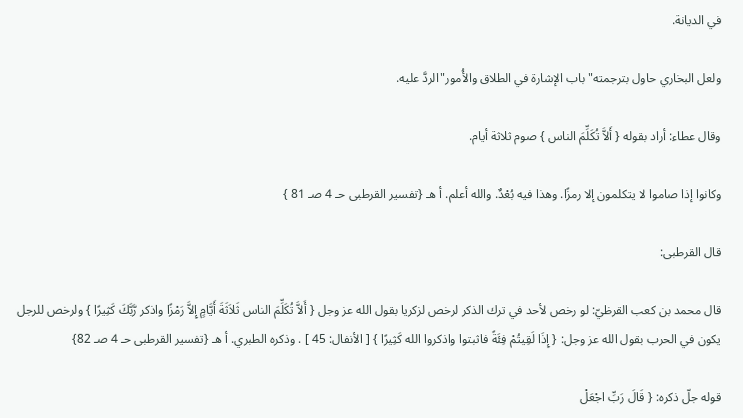في الديانة.

ولعل البخاري حاول بترجمته"باب الإشارة في الطلاق والأُمور"الردَّ عليه.

وقال عطاء: أراد بقوله { أَلاَّ تُكَلِّمَ الناس } صوم ثلاثة أيام.

وكانوا إذا صاموا لا يتكلمون إلا رمزًا. وهذا فيه بُعْدٌ. والله أعلم. أ هـ {تفسير القرطبى حـ 4 صـ 81 }

قال القرطبى:

قال محمد بن كعب القرظيّ: لو رخص لأحد في ترك الذكر لرخص لزكريا بقول الله عز وجل { أَلاَّ تُكَلِّمَ الناس ثَلاَثَةَ أَيَّامٍ إِلاَّ رَمْزًا واذكر رَّبَّكَ كَثِيرًا } ولرخص للرجل يكون في الحرب بقول الله عز وجل: { إِذَا لَقِيتُمْ فِئَةً فاثبتوا واذكروا الله كَثِيرًا } [ الأنفال: 45 ] . وذكره الطبري. أ هـ {تفسير القرطبى حـ 4 صـ 82}

قوله جلّ ذكره: { قَالَ رَبِّ اجْعَلْ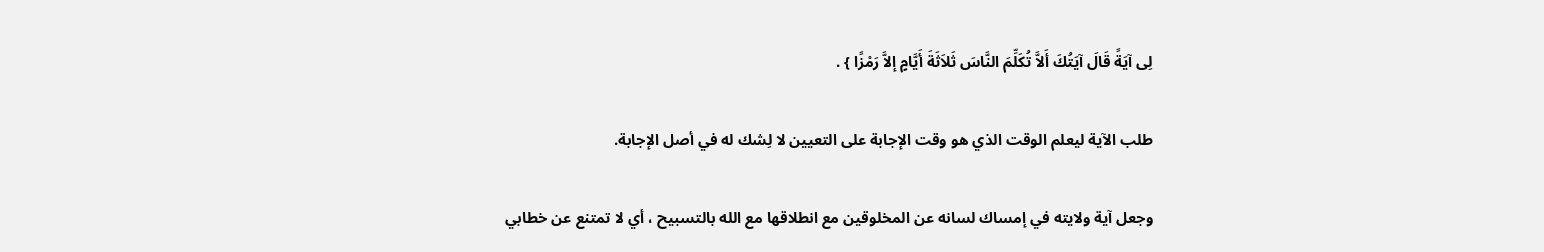لِى آيَةً قَالَ آيَتُكَ أَلاَّ تُكَلِّمَ النَّاسَ ثَلاَثَةَ أَيَّامٍ إلاَّ رَمْزًا } .

طلب الآية ليعلم الوقت الذي هو وقت الإجابة على التعيين لا لِشك له في أصل الإجابة.

وجعل آية ولايته في إمساك لسانه عن المخلوقين مع انطلاقها مع الله بالتسبيح ، أي لا تمتنع عن خطابي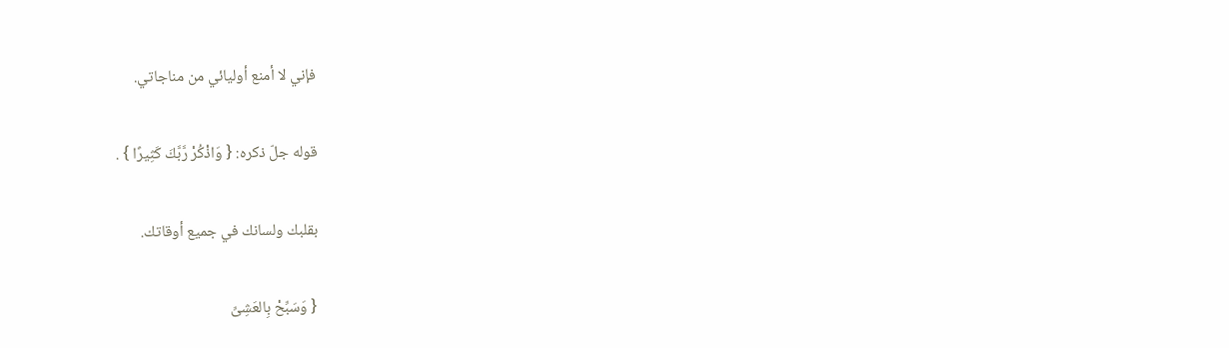فإني لا أمنع أوليائي من مناجاتي.

قوله جلّ ذكره: { وَاذْكُرْ رَّبَّكَ كَثِيرًا } .

بقلبك ولسانك في جميع أوقاتك.

{ وَسَبِّحْ بِالعَشِىِّ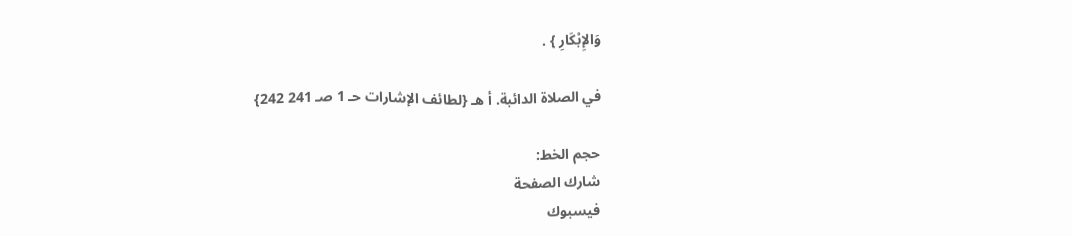وَالإِبْكَارِ } .

في الصلاة الدائبة. أ هـ {لطائف الإشارات حـ 1 صـ 241 242}

حجم الخط:
شارك الصفحة
فيسبوك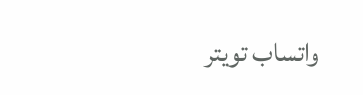واتساب تويتر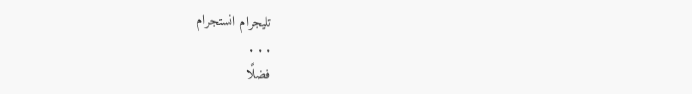تليجرام انستجرام
. . .
فضلًا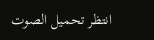انتظر تحميل الصوت